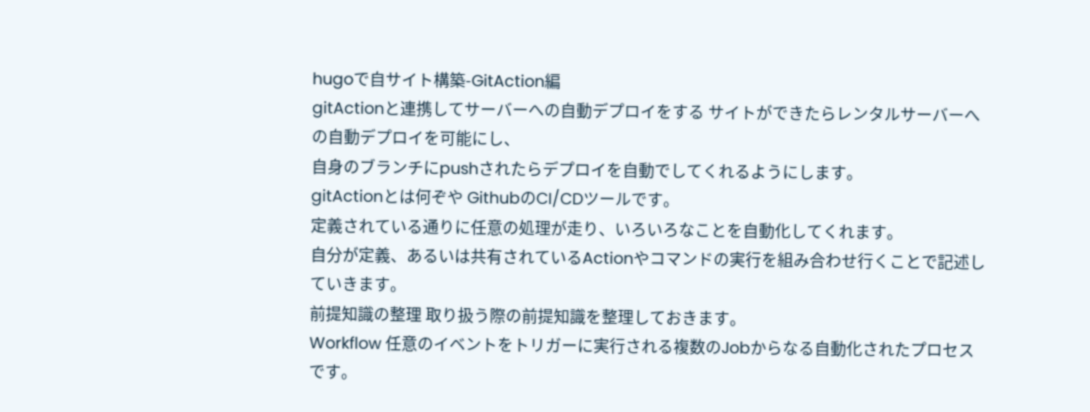hugoで自サイト構築-GitAction編
gitActionと連携してサーバーへの自動デプロイをする サイトができたらレンタルサーバーへの自動デプロイを可能にし、
自身のブランチにpushされたらデプロイを自動でしてくれるようにします。
gitActionとは何ぞや GithubのCI/CDツールです。
定義されている通りに任意の処理が走り、いろいろなことを自動化してくれます。
自分が定義、あるいは共有されているActionやコマンドの実行を組み合わせ行くことで記述していきます。
前提知識の整理 取り扱う際の前提知識を整理しておきます。
Workflow 任意のイベントをトリガーに実行される複数のJobからなる自動化されたプロセスです。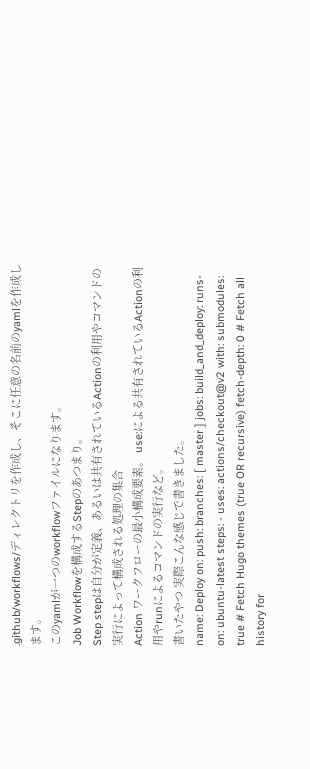.github/workflows/ディレクトリを作成し、そこに任意の名前のyamlを作成します。
このyamlが一つのworkflowファイルになります。
Job Workflowを構成するStepのあつまり。
Step stepは自分が定義、あるいは共有されているActionの利用やコマンドの実行によって構成される処理の集合
Action ワークフローの最小構成要素。 use:による共有されているActionの利用やrunによるコマンドの実行など。
書いたやつ 実際こんな感じで書きました。
name: Deploy on: push: branches: [ master ] jobs: build_and_deploy: runs-on: ubuntu-latest steps: - uses: actions/checkout@v2 with: submodules: true # Fetch Hugo themes (true OR recursive) fetch-depth: 0 # Fetch all history for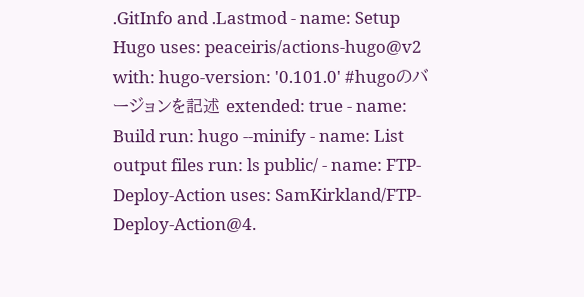.GitInfo and .Lastmod - name: Setup Hugo uses: peaceiris/actions-hugo@v2 with: hugo-version: '0.101.0' #hugoのバージョンを記述 extended: true - name: Build run: hugo --minify - name: List output files run: ls public/ - name: FTP-Deploy-Action uses: SamKirkland/FTP-Deploy-Action@4.